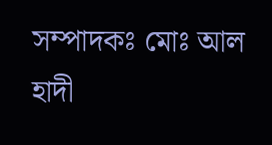সম্পাদকঃ মোঃ আল হাদী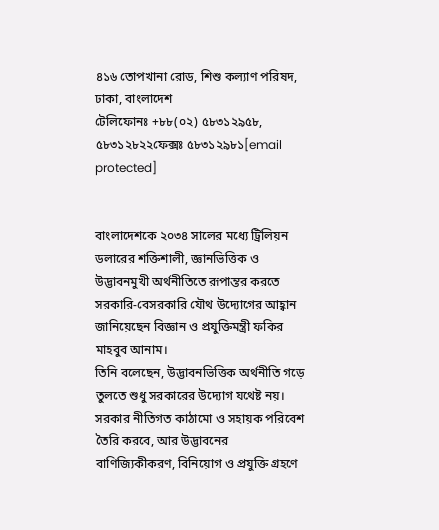৪১৬ তোপখানা রোড, শিশু কল্যাণ পরিষদ, ঢাকা, বাংলাদেশ
টেলিফোনঃ +৮৮(০২) ৫৮৩১২৯৫৮, ৫৮৩১২৮২২ফেক্সঃ ৫৮৩১২৯৮১[email protected]


বাংলাদেশকে ২০৩৪ সালের মধ্যে ট্রিলিয়ন ডলারের শক্তিশালী, জ্ঞানভিত্তিক ও উদ্ভাবনমুখী অর্থনীতিতে রূপান্তর করতে সরকারি-বেসরকারি যৌথ উদ্যোগের আহ্বান জানিয়েছেন বিজ্ঞান ও প্রযুক্তিমন্ত্রী ফকির মাহবুব আনাম।
তিনি বলেছেন, উদ্ভাবনভিত্তিক অর্থনীতি গড়ে তুলতে শুধু সরকারের উদ্যোগ যথেষ্ট নয়। সরকার নীতিগত কাঠামো ও সহায়ক পরিবেশ তৈরি করবে, আর উদ্ভাবনের বাণিজ্যিকীকরণ, বিনিয়োগ ও প্রযুক্তি গ্রহণে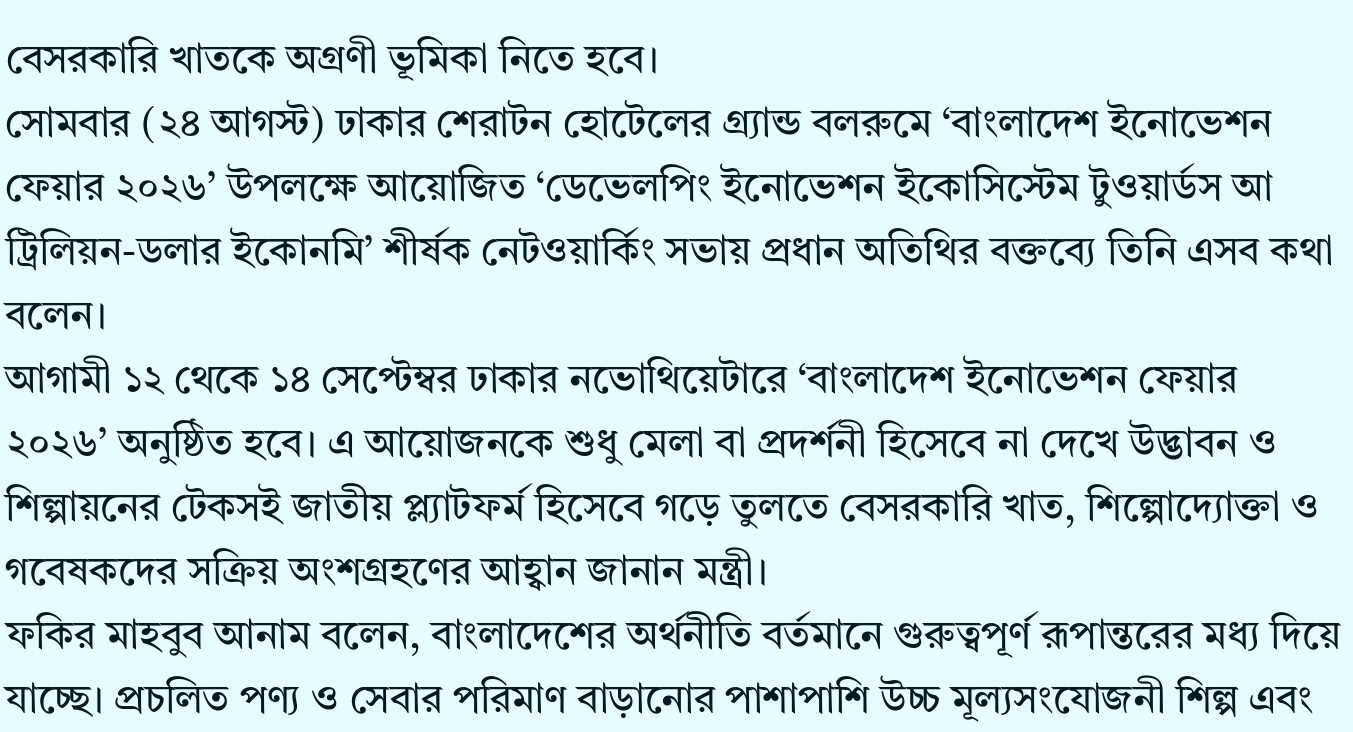বেসরকারি খাতকে অগ্রণী ভূমিকা নিতে হবে।
সোমবার (২৪ আগস্ট) ঢাকার শেরাটন হোটেলের গ্র্যান্ড বলরুমে ‘বাংলাদেশ ইনোভেশন ফেয়ার ২০২৬’ উপলক্ষে আয়োজিত ‘ডেভেলপিং ইনোভেশন ইকোসিস্টেম টুওয়ার্ডস আ ট্রিলিয়ন-ডলার ইকোনমি’ শীর্ষক নেটওয়ার্কিং সভায় প্রধান অতিথির বক্তব্যে তিনি এসব কথা বলেন।
আগামী ১২ থেকে ১৪ সেপ্টেম্বর ঢাকার নভোথিয়েটারে ‘বাংলাদেশ ইনোভেশন ফেয়ার ২০২৬’ অনুষ্ঠিত হবে। এ আয়োজনকে শুধু মেলা বা প্রদর্শনী হিসেবে না দেখে উদ্ভাবন ও শিল্পায়নের টেকসই জাতীয় প্ল্যাটফর্ম হিসেবে গড়ে তুলতে বেসরকারি খাত, শিল্পোদ্যোক্তা ও গবেষকদের সক্রিয় অংশগ্রহণের আহ্বান জানান মন্ত্রী।
ফকির মাহবুব আনাম বলেন, বাংলাদেশের অর্থনীতি বর্তমানে গুরুত্বপূর্ণ রূপান্তরের মধ্য দিয়ে যাচ্ছে। প্রচলিত পণ্য ও সেবার পরিমাণ বাড়ানোর পাশাপাশি উচ্চ মূল্যসংযোজনী শিল্প এবং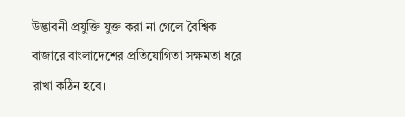উদ্ভাবনী প্রযুক্তি যুক্ত করা না গেলে বৈশ্বিক বাজারে বাংলাদেশের প্রতিযোগিতা সক্ষমতা ধরে রাখা কঠিন হবে।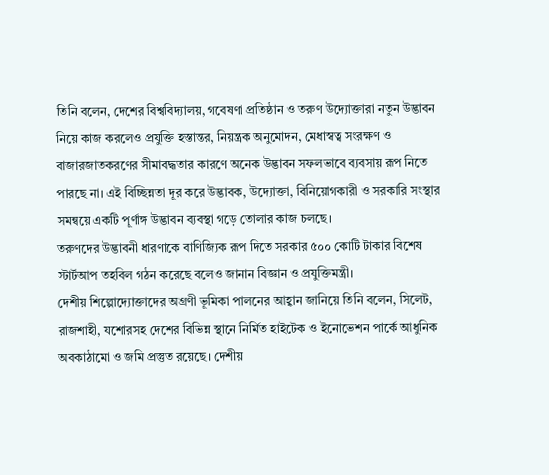তিনি বলেন, দেশের বিশ্ববিদ্যালয়, গবেষণা প্রতিষ্ঠান ও তরুণ উদ্যোক্তারা নতুন উদ্ভাবন নিয়ে কাজ করলেও প্রযুক্তি হস্তান্তর, নিয়ন্ত্রক অনুমোদন, মেধাস্বত্ব সংরক্ষণ ও বাজারজাতকরণের সীমাবদ্ধতার কারণে অনেক উদ্ভাবন সফলভাবে ব্যবসায় রূপ নিতে পারছে না। এই বিচ্ছিন্নতা দূর করে উদ্ভাবক, উদ্যোক্তা, বিনিয়োগকারী ও সরকারি সংস্থার সমন্বয়ে একটি পূর্ণাঙ্গ উদ্ভাবন ব্যবস্থা গড়ে তোলার কাজ চলছে।
তরুণদের উদ্ভাবনী ধারণাকে বাণিজ্যিক রূপ দিতে সরকার ৫০০ কোটি টাকার বিশেষ স্টার্টআপ তহবিল গঠন করেছে বলেও জানান বিজ্ঞান ও প্রযুক্তিমন্ত্রী।
দেশীয় শিল্পোদ্যোক্তাদের অগ্রণী ভূমিকা পালনের আহ্বান জানিয়ে তিনি বলেন, সিলেট, রাজশাহী, যশোরসহ দেশের বিভিন্ন স্থানে নির্মিত হাইটেক ও ইনোভেশন পার্কে আধুনিক অবকাঠামো ও জমি প্রস্তুত রয়েছে। দেশীয়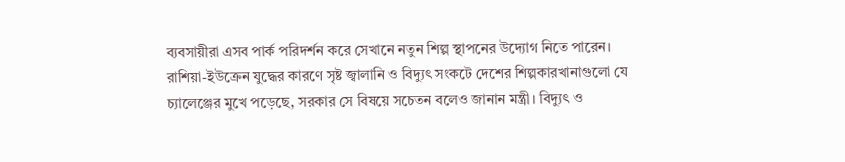ব্যবসায়ীরা এসব পার্ক পরিদর্শন করে সেখানে নতুন শিল্প স্থাপনের উদ্যোগ নিতে পারেন।
রাশিয়া-ইউক্রেন যুদ্ধের কারণে সৃষ্ট জ্বালানি ও বিদ্যুৎ সংকটে দেশের শিল্পকারখানাগুলো যে চ্যালেঞ্জের মুখে পড়েছে, সরকার সে বিষয়ে সচেতন বলেও জানান মন্ত্রী। বিদ্যুৎ ও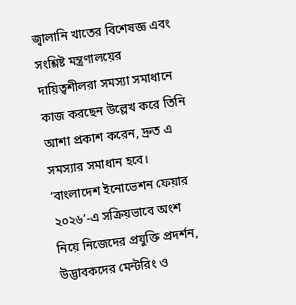জ্বালানি খাতের বিশেষজ্ঞ এবং সংশ্লিষ্ট মন্ত্রণালয়ের দায়িত্বশীলরা সমস্যা সমাধানে কাজ করছেন উল্লেখ করে তিনি আশা প্রকাশ করেন, দ্রুত এ সমস্যার সমাধান হবে।
‘বাংলাদেশ ইনোভেশন ফেয়ার ২০২৬’-এ সক্রিয়ভাবে অংশ নিয়ে নিজেদের প্রযুক্তি প্রদর্শন, উদ্ভাবকদের মেন্টরিং ও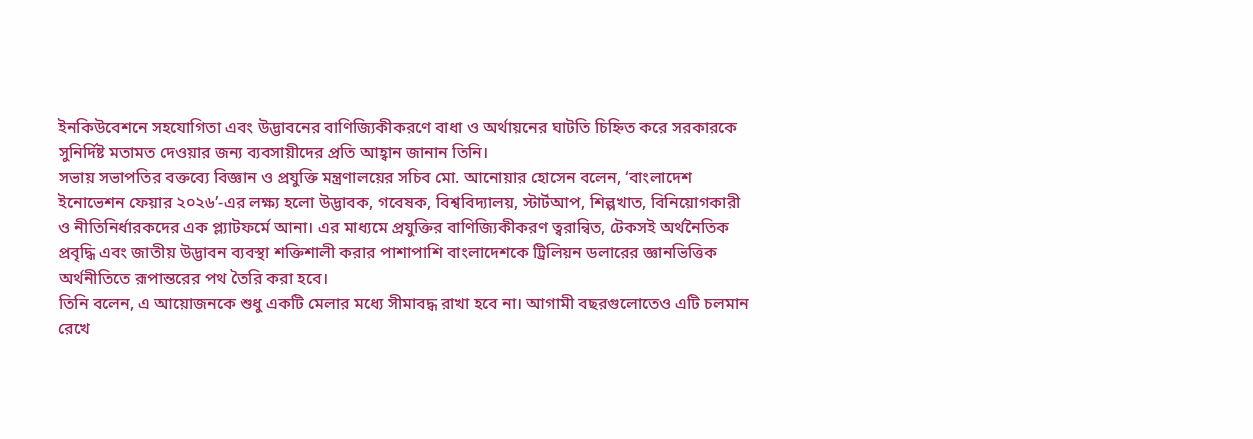ইনকিউবেশনে সহযোগিতা এবং উদ্ভাবনের বাণিজ্যিকীকরণে বাধা ও অর্থায়নের ঘাটতি চিহ্নিত করে সরকারকে সুনির্দিষ্ট মতামত দেওয়ার জন্য ব্যবসায়ীদের প্রতি আহ্বান জানান তিনি।
সভায় সভাপতির বক্তব্যে বিজ্ঞান ও প্রযুক্তি মন্ত্রণালয়ের সচিব মো. আনোয়ার হোসেন বলেন, ‘বাংলাদেশ ইনোভেশন ফেয়ার ২০২৬’-এর লক্ষ্য হলো উদ্ভাবক, গবেষক, বিশ্ববিদ্যালয়, স্টার্টআপ, শিল্পখাত, বিনিয়োগকারী ও নীতিনির্ধারকদের এক প্ল্যাটফর্মে আনা। এর মাধ্যমে প্রযুক্তির বাণিজ্যিকীকরণ ত্বরান্বিত, টেকসই অর্থনৈতিক প্রবৃদ্ধি এবং জাতীয় উদ্ভাবন ব্যবস্থা শক্তিশালী করার পাশাপাশি বাংলাদেশকে ট্রিলিয়ন ডলারের জ্ঞানভিত্তিক অর্থনীতিতে রূপান্তরের পথ তৈরি করা হবে।
তিনি বলেন, এ আয়োজনকে শুধু একটি মেলার মধ্যে সীমাবদ্ধ রাখা হবে না। আগামী বছরগুলোতেও এটি চলমান রেখে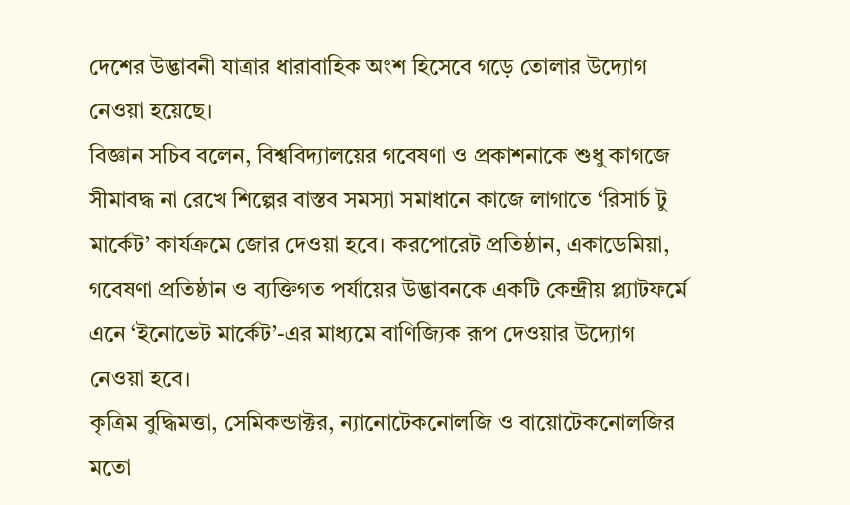দেশের উদ্ভাবনী যাত্রার ধারাবাহিক অংশ হিসেবে গড়ে তোলার উদ্যোগ নেওয়া হয়েছে।
বিজ্ঞান সচিব বলেন, বিশ্ববিদ্যালয়ের গবেষণা ও প্রকাশনাকে শুধু কাগজে সীমাবদ্ধ না রেখে শিল্পের বাস্তব সমস্যা সমাধানে কাজে লাগাতে ‘রিসার্চ টু মার্কেট’ কার্যক্রমে জোর দেওয়া হবে। করপোরেট প্রতিষ্ঠান, একাডেমিয়া, গবেষণা প্রতিষ্ঠান ও ব্যক্তিগত পর্যায়ের উদ্ভাবনকে একটি কেন্দ্রীয় প্ল্যাটফর্মে এনে ‘ইনোভেট মার্কেট’-এর মাধ্যমে বাণিজ্যিক রূপ দেওয়ার উদ্যোগ নেওয়া হবে।
কৃত্রিম বুদ্ধিমত্তা, সেমিকন্ডাক্টর, ন্যানোটেকনোলজি ও বায়োটেকনোলজির মতো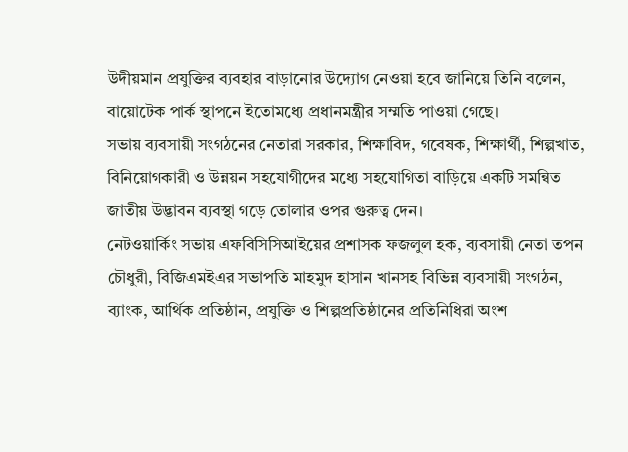উদীয়মান প্রযুক্তির ব্যবহার বাড়ানোর উদ্যোগ নেওয়া হবে জানিয়ে তিনি বলেন, বায়োটেক পার্ক স্থাপনে ইতোমধ্যে প্রধানমন্ত্রীর সম্মতি পাওয়া গেছে।
সভায় ব্যবসায়ী সংগঠনের নেতারা সরকার, শিক্ষাবিদ, গবেষক, শিক্ষার্থী, শিল্পখাত, বিনিয়োগকারী ও উন্নয়ন সহযোগীদের মধ্যে সহযোগিতা বাড়িয়ে একটি সমন্বিত জাতীয় উদ্ভাবন ব্যবস্থা গড়ে তোলার ওপর গুরুত্ব দেন।
নেটওয়ার্কিং সভায় এফবিসিসিআইয়ের প্রশাসক ফজলুল হক, ব্যবসায়ী নেতা তপন চৌধুরী, বিজিএমইএর সভাপতি মাহমুদ হাসান খানসহ বিভিন্ন ব্যবসায়ী সংগঠন, ব্যাংক, আর্থিক প্রতিষ্ঠান, প্রযুক্তি ও শিল্পপ্রতিষ্ঠানের প্রতিনিধিরা অংশ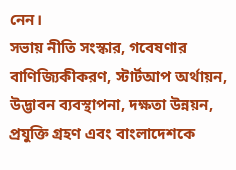নেন।
সভায় নীতি সংস্কার, গবেষণার বাণিজ্যিকীকরণ, স্টার্টআপ অর্থায়ন, উদ্ভাবন ব্যবস্থাপনা, দক্ষতা উন্নয়ন, প্রযুক্তি গ্রহণ এবং বাংলাদেশকে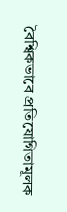বৈশ্বিকভাবে প্রতিযোগিতামূলক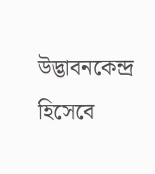উদ্ভাবনকেন্দ্র হিসেবে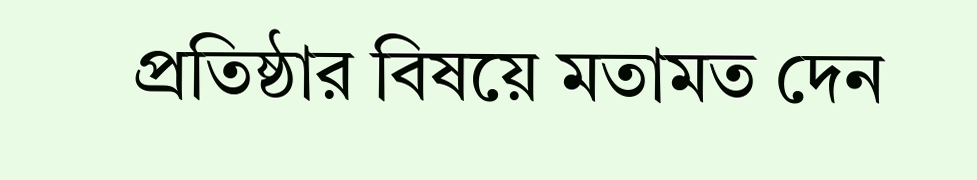প্রতিষ্ঠার বিষয়ে মতামত দেন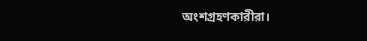অংশগ্রহণকারীরা।